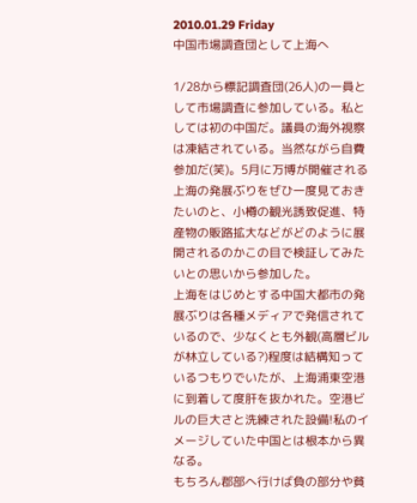2010.01.29 Friday
中国市場調査団として上海へ

1/28から標記調査団(26人)の一員として市場調査に参加している。私としては初の中国だ。議員の海外視察は凍結されている。当然ながら自費参加だ(笑)。5月に万博が開催される上海の発展ぶりをぜひ一度見ておきたいのと、小樽の観光誘致促進、特産物の販路拡大などがどのように展開されるのかこの目で検証してみたいとの思いから参加した。
上海をはじめとする中国大都市の発展ぶりは各種メディアで発信されているので、少なくとも外観(高層ビルが林立している?)程度は結構知っているつもりでいたが、上海浦東空港に到着して度肝を抜かれた。空港ビルの巨大さと洗練された設備!私のイメージしていた中国とは根本から異なる。
もちろん郡部へ行けば負の部分や貧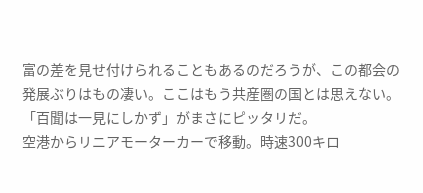富の差を見せ付けられることもあるのだろうが、この都会の発展ぶりはもの凄い。ここはもう共産圏の国とは思えない。「百聞は一見にしかず」がまさにピッタリだ。
空港からリニアモーターカーで移動。時速300キロ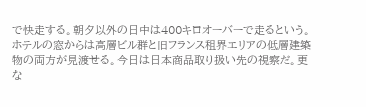で快走する。朝夕以外の日中は400キロオーバーで走るという。ホテルの窓からは高層ビル群と旧フランス租界エリアの低層建築物の両方が見渡せる。今日は日本商品取り扱い先の視察だ。更な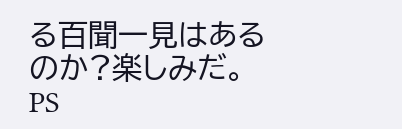る百聞一見はあるのか?楽しみだ。
PS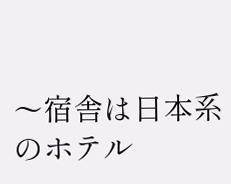〜宿舎は日本系のホテル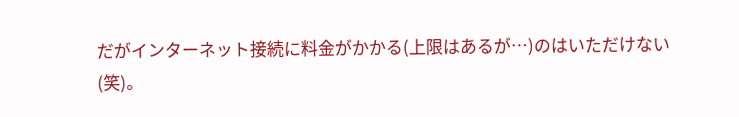だがインターネット接続に料金がかかる(上限はあるが…)のはいただけない(笑)。